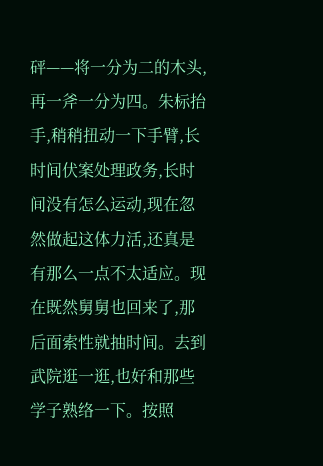砰——将一分为二的木头,再一斧一分为四。朱标抬手,稍稍扭动一下手臂,长时间伏案处理政务,长时间没有怎么运动,现在忽然做起这体力活,还真是有那么一点不太适应。现在既然舅舅也回来了,那后面索性就抽时间。去到武院逛一逛,也好和那些学子熟络一下。按照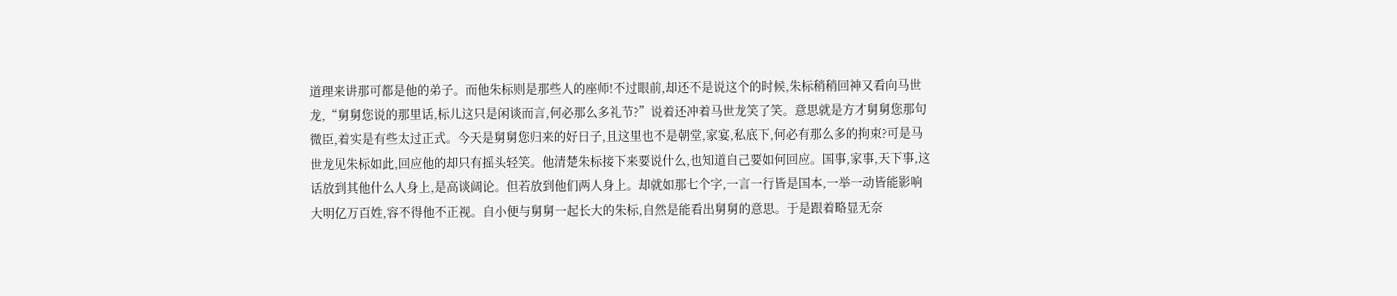道理来讲那可都是他的弟子。而他朱标则是那些人的座师!不过眼前,却还不是说这个的时候,朱标稍稍回神又看向马世龙,“舅舅您说的那里话,标儿这只是闲谈而言,何必那么多礼节?”说着还冲着马世龙笑了笑。意思就是方才舅舅您那句微臣,着实是有些太过正式。今天是舅舅您归来的好日子,且这里也不是朝堂,家宴,私底下,何必有那么多的拘束?可是马世龙见朱标如此,回应他的却只有摇头轻笑。他清楚朱标接下来要说什么,也知道自己要如何回应。国事,家事,天下事,这话放到其他什么人身上,是高谈阔论。但若放到他们两人身上。却就如那七个字,一言一行皆是国本,一举一动皆能影响大明亿万百姓,容不得他不正视。自小便与舅舅一起长大的朱标,自然是能看出舅舅的意思。于是跟着略显无奈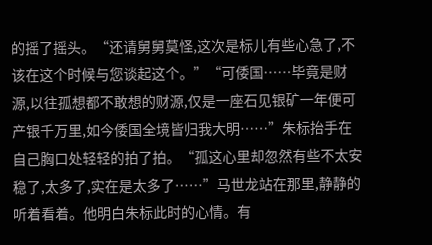的摇了摇头。“还请舅舅莫怪,这次是标儿有些心急了,不该在这个时候与您谈起这个。”“可倭国……毕竟是财源,以往孤想都不敢想的财源,仅是一座石见银矿一年便可产银千万里,如今倭国全境皆归我大明……”朱标抬手在自己胸口处轻轻的拍了拍。“孤这心里却忽然有些不太安稳了,太多了,实在是太多了……”马世龙站在那里,静静的听着看着。他明白朱标此时的心情。有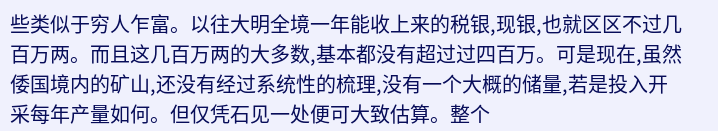些类似于穷人乍富。以往大明全境一年能收上来的税银,现银,也就区区不过几百万两。而且这几百万两的大多数,基本都没有超过过四百万。可是现在,虽然倭国境内的矿山,还没有经过系统性的梳理,没有一个大概的储量,若是投入开采每年产量如何。但仅凭石见一处便可大致估算。整个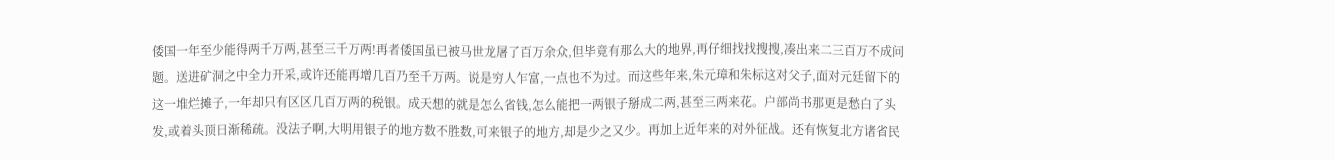倭国一年至少能得两千万两,甚至三千万两!再者倭国虽已被马世龙屠了百万余众,但毕竟有那么大的地界,再仔细找找搜搜,凑出来二三百万不成问题。送进矿洞之中全力开采,或许还能再增几百乃至千万两。说是穷人乍富,一点也不为过。而这些年来,朱元璋和朱标这对父子,面对元廷留下的这一堆烂摊子,一年却只有区区几百万两的税银。成天想的就是怎么省钱,怎么能把一两银子掰成二两,甚至三两来花。户部尚书那更是愁白了头发,或着头顶日渐稀疏。没法子啊,大明用银子的地方数不胜数,可来银子的地方,却是少之又少。再加上近年来的对外征战。还有恢复北方诸省民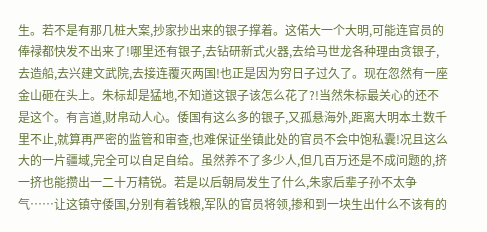生。若不是有那几桩大案,抄家抄出来的银子撑着。这偌大一个大明,可能连官员的俸禄都快发不出来了!哪里还有银子,去钻研新式火器,去给马世龙各种理由贪银子,去造船,去兴建文武院,去接连覆灭两国!也正是因为穷日子过久了。现在忽然有一座金山砸在头上。朱标却是猛地,不知道这银子该怎么花了?!当然朱标最关心的还不是这个。有言道,财帛动人心。倭国有这么多的银子,又孤悬海外,距离大明本土数千里不止,就算再严密的监管和审查,也难保证坐镇此处的官员不会中饱私囊!况且这么大的一片疆域,完全可以自足自给。虽然养不了多少人,但几百万还是不成问题的,挤一挤也能攒出一二十万精锐。若是以后朝局发生了什么,朱家后辈子孙不太争气……让这镇守倭国,分别有着钱粮,军队的官员将领,掺和到一块生出什么不该有的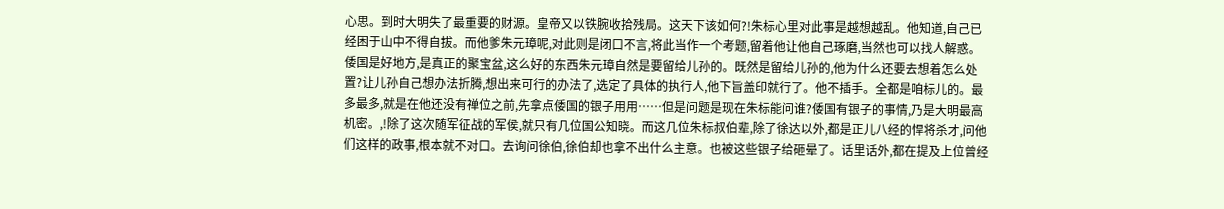心思。到时大明失了最重要的财源。皇帝又以铁腕收拾残局。这天下该如何?!朱标心里对此事是越想越乱。他知道,自己已经困于山中不得自拔。而他爹朱元璋呢,对此则是闭口不言,将此当作一个考题,留着他让他自己琢磨,当然也可以找人解惑。倭国是好地方,是真正的聚宝盆,这么好的东西朱元璋自然是要留给儿孙的。既然是留给儿孙的,他为什么还要去想着怎么处置?让儿孙自己想办法折腾,想出来可行的办法了,选定了具体的执行人,他下旨盖印就行了。他不插手。全都是咱标儿的。最多最多,就是在他还没有禅位之前,先拿点倭国的银子用用……但是问题是现在朱标能问谁?倭国有银子的事情,乃是大明最高机密。,!除了这次随军征战的军侯,就只有几位国公知晓。而这几位朱标叔伯辈,除了徐达以外,都是正儿八经的悍将杀才,问他们这样的政事,根本就不对口。去询问徐伯,徐伯却也拿不出什么主意。也被这些银子给砸晕了。话里话外,都在提及上位曾经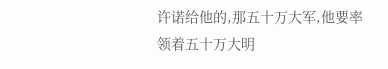许诺给他的,那五十万大军,他要率领着五十万大明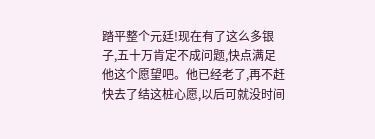踏平整个元廷!现在有了这么多银子,五十万肯定不成问题,快点满足他这个愿望吧。他已经老了,再不赶快去了结这桩心愿,以后可就没时间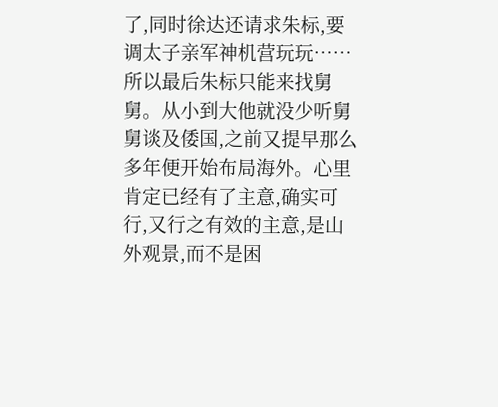了,同时徐达还请求朱标,要调太子亲军神机营玩玩……所以最后朱标只能来找舅舅。从小到大他就没少听舅舅谈及倭国,之前又提早那么多年便开始布局海外。心里肯定已经有了主意,确实可行,又行之有效的主意,是山外观景,而不是困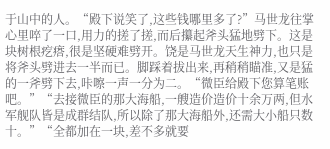于山中的人。“殿下说笑了,这些钱哪里多了?”马世龙往掌心里啐了一口,用力的搓了搓,而后攥起斧头猛地劈下。这是块树根疙瘩,很是坚硬难劈开。饶是马世龙天生神力,也只是将斧头劈进去一半而已。脚踩着拔出来,再稍稍瞄准,又是猛的一斧劈下去,咔嚓一声一分为二。“微臣给殿下您算笔账吧。”“去接微臣的那大海船,一艘造价造价十余万两,但水军舰队皆是成群结队,所以除了那大海船外,还需大小船只数十。”“全都加在一块,差不多就要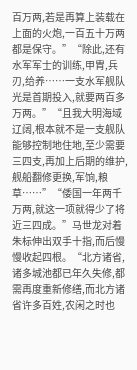百万两,若是再算上装载在上面的火炮,一百五十万两都是保守。”“除此,还有水军军士的训练,甲胄,兵刃,给养……一支水军舰队光是首期投入,就要两百多万两。”“且我大明海域辽阔,根本就不是一支舰队能够控制地住地,至少需要三四支,再加上后期的维护,舰船翻修更换,军饷,粮草……”“倭国一年两千万两,就这一项就得少了将近三四成。”马世龙对着朱标伸出双手十指,而后慢慢收起四根。“北方诸省,诸多城池都已年久失修,都需再度重新修缮,而北方诸省许多百姓,农闲之时也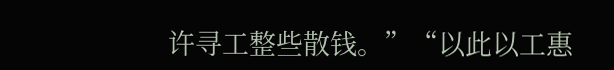许寻工整些散钱。”“以此以工惠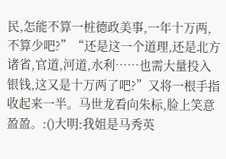民,怎能不算一桩德政美事,一年十万两,不算少吧?”“还是这一个道理,还是北方诸省,官道,河道,水利……也需大量投入银钱,这又是十万两了吧?”又将一根手指收起来一半。马世龙看向朱标,脸上笑意盈盈。:()大明:我姐是马秀英